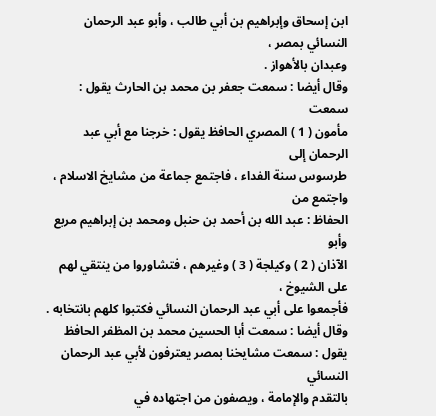ابن إسحاق وإبراهيم بن أبي طالب ، وأبو عبد الرحمان النسائي بمصر ،
وعبدان بالأهواز .
وقال أيضا : سمعت جعفر بن محمد بن الحارث يقول : سمعت
مأمون ( 1 ) المصري الحافظ يقول : خرجنا مع أبي عبد الرحمان إلى
طرسوس سنة الفداء ، فاجتمع جماعة من مشايخ الاسلام ، واجتمع من
الحفاظ : عبد الله بن أحمد بن حنبل ومحمد بن إبراهيم مربع وأبو
الآذان ( 2 ) وكيلجة ( 3 ) وغيرهم ، فتشاوروا من ينتقي لهم على الشيوخ ،
فأجمعوا على أبي عبد الرحمان النسائي فكتبوا كلهم بانتخابه .
وقال أيضا : سمعت أبا الحسين محمد بن المظفر الحافظ
يقول : سمعت مشايخنا بمصر يعترفون لأبي عبد الرحمان النسائي
بالتقدم والإمامة ، ويصفون من اجتهاده في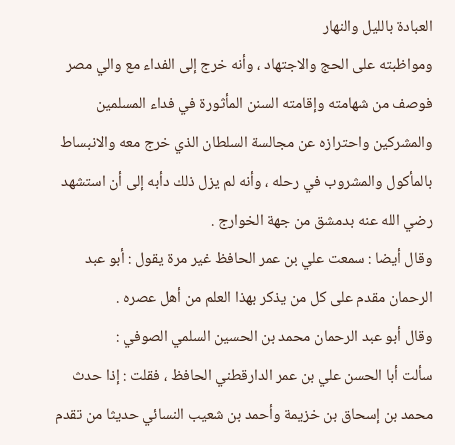العبادة بالليل والنهار
ومواظبته على الحج والاجتهاد ، وأنه خرج إلى الفداء مع والي مصر
فوصف من شهامته وإقامته السنن المأثورة في فداء المسلمين
والمشركين واحترازه عن مجالسة السلطان الذي خرج معه والانبساط
بالمأكول والمشروب في رحله ، وأنه لم يزل ذلك دأبه إلى أن استشهد
رضي الله عنه بدمشق من جهة الخوارج .
وقال أيضا : سمعت علي بن عمر الحافظ غير مرة يقول : أبو عبد
الرحمان مقدم على كل من يذكر بهذا العلم من أهل عصره .
وقال أبو عبد الرحمان محمد بن الحسين السلمي الصوفي :
سألت أبا الحسن علي بن عمر الدارقطني الحافظ ، فقلت : إذا حدث
محمد بن إسحاق بن خزيمة وأحمد بن شعيب النسائي حديثا من تقدم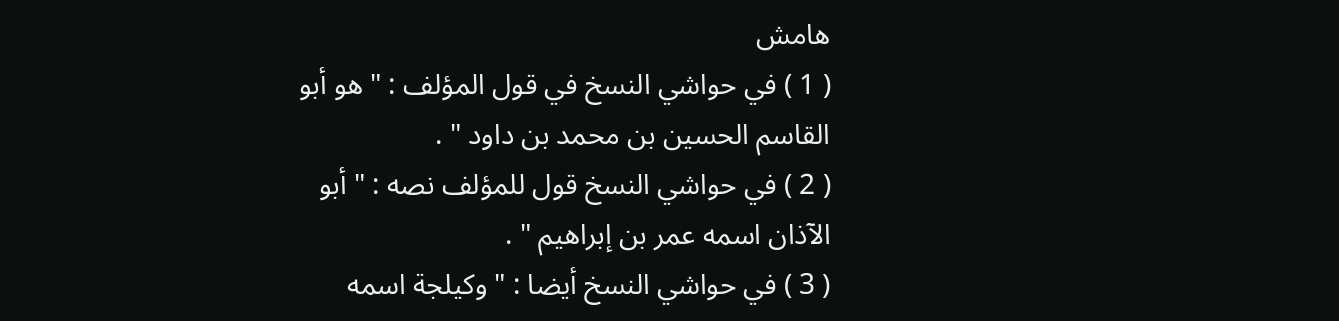هامش
( 1 ) في حواشي النسخ في قول المؤلف : " هو أبو القاسم الحسين بن محمد بن داود " .
( 2 ) في حواشي النسخ قول للمؤلف نصه : " أبو الآذان اسمه عمر بن إبراهيم " .
( 3 ) في حواشي النسخ أيضا : " وكيلجة اسمه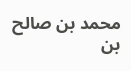محمد بن صالح بن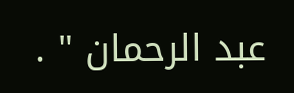عبد الرحمان " .